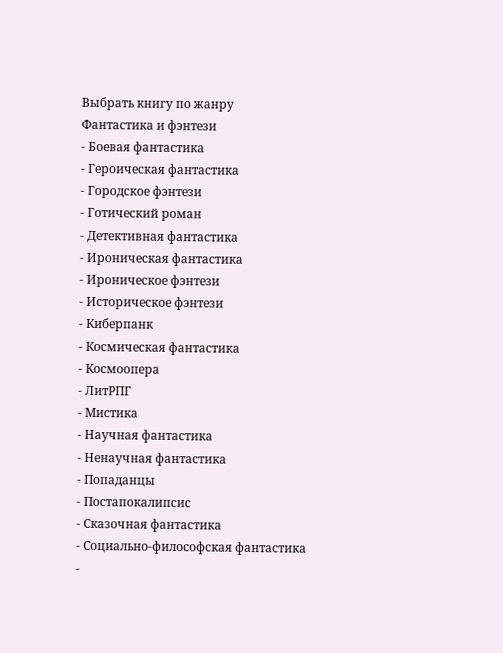Выбрать книгу по жанру
Фантастика и фэнтези
- Боевая фантастика
- Героическая фантастика
- Городское фэнтези
- Готический роман
- Детективная фантастика
- Ироническая фантастика
- Ироническое фэнтези
- Историческое фэнтези
- Киберпанк
- Космическая фантастика
- Космоопера
- ЛитРПГ
- Мистика
- Научная фантастика
- Ненаучная фантастика
- Попаданцы
- Постапокалипсис
- Сказочная фантастика
- Социально-философская фантастика
-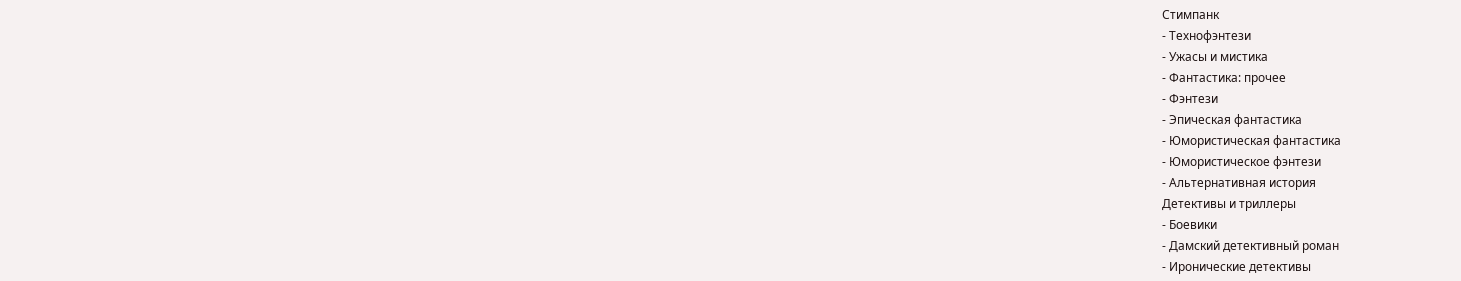Стимпанк
- Технофэнтези
- Ужасы и мистика
- Фантастика: прочее
- Фэнтези
- Эпическая фантастика
- Юмористическая фантастика
- Юмористическое фэнтези
- Альтернативная история
Детективы и триллеры
- Боевики
- Дамский детективный роман
- Иронические детективы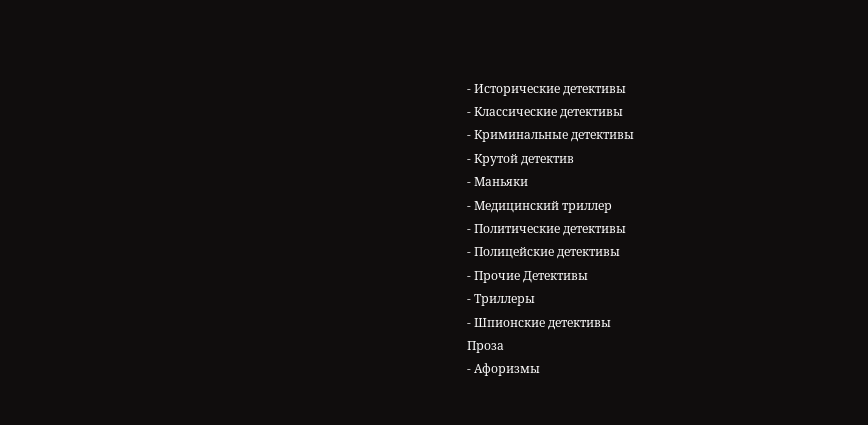- Исторические детективы
- Классические детективы
- Криминальные детективы
- Крутой детектив
- Маньяки
- Медицинский триллер
- Политические детективы
- Полицейские детективы
- Прочие Детективы
- Триллеры
- Шпионские детективы
Проза
- Афоризмы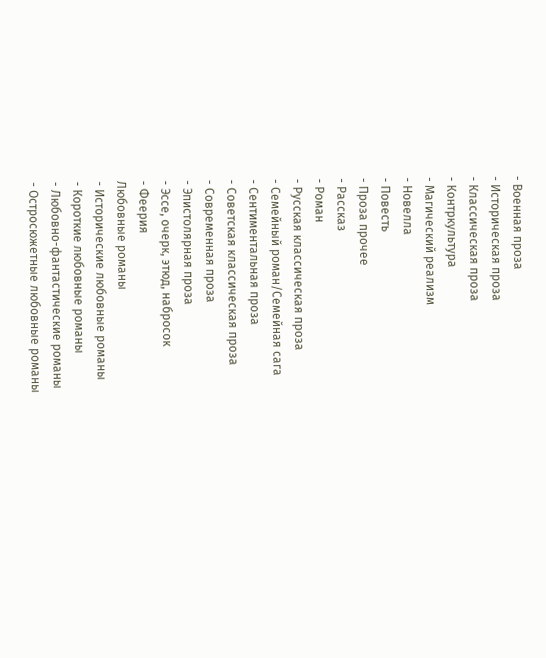- Военная проза
- Историческая проза
- Классическая проза
- Контркультура
- Магический реализм
- Новелла
- Повесть
- Проза прочее
- Рассказ
- Роман
- Русская классическая проза
- Семейный роман/Семейная сага
- Сентиментальная проза
- Советская классическая проза
- Современная проза
- Эпистолярная проза
- Эссе, очерк, этюд, набросок
- Феерия
Любовные романы
- Исторические любовные романы
- Короткие любовные романы
- Любовно-фантастические романы
- Остросюжетные любовные романы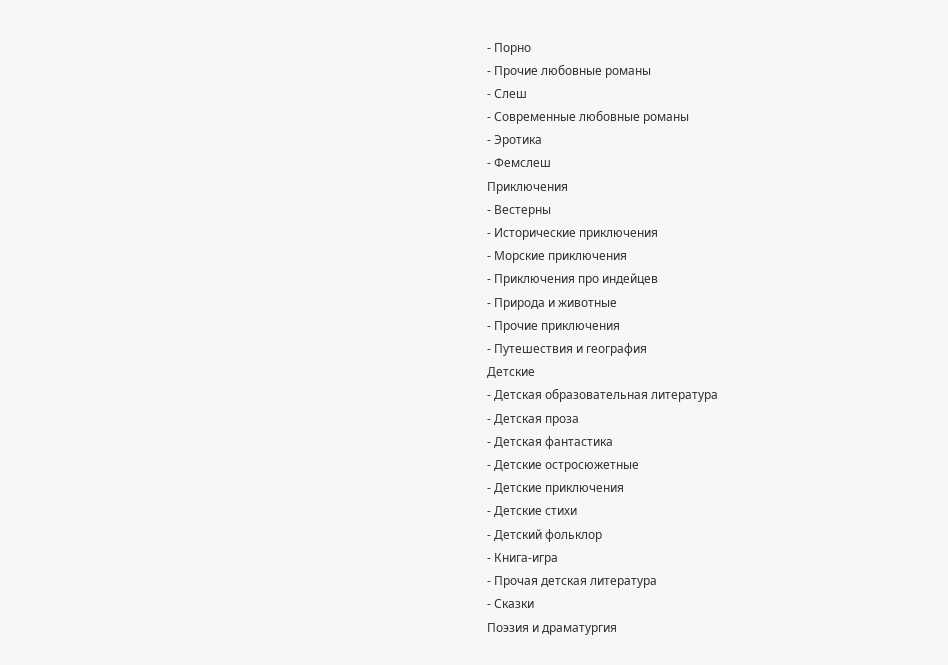- Порно
- Прочие любовные романы
- Слеш
- Современные любовные романы
- Эротика
- Фемслеш
Приключения
- Вестерны
- Исторические приключения
- Морские приключения
- Приключения про индейцев
- Природа и животные
- Прочие приключения
- Путешествия и география
Детские
- Детская образовательная литература
- Детская проза
- Детская фантастика
- Детские остросюжетные
- Детские приключения
- Детские стихи
- Детский фольклор
- Книга-игра
- Прочая детская литература
- Сказки
Поэзия и драматургия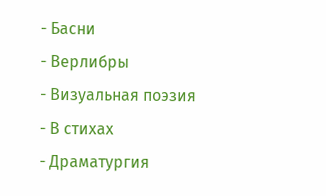- Басни
- Верлибры
- Визуальная поэзия
- В стихах
- Драматургия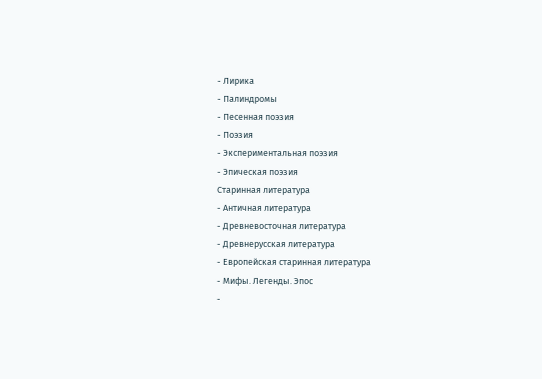- Лирика
- Палиндромы
- Песенная поэзия
- Поэзия
- Экспериментальная поэзия
- Эпическая поэзия
Старинная литература
- Античная литература
- Древневосточная литература
- Древнерусская литература
- Европейская старинная литература
- Мифы. Легенды. Эпос
-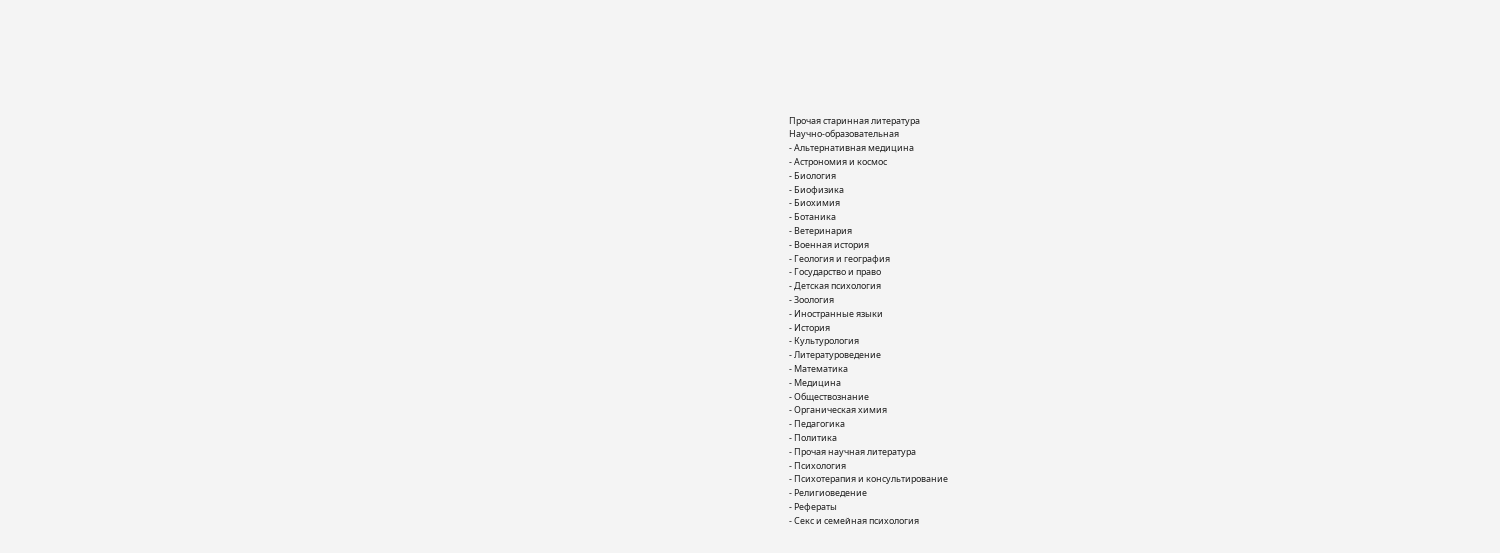Прочая старинная литература
Научно-образовательная
- Альтернативная медицина
- Астрономия и космос
- Биология
- Биофизика
- Биохимия
- Ботаника
- Ветеринария
- Военная история
- Геология и география
- Государство и право
- Детская психология
- Зоология
- Иностранные языки
- История
- Культурология
- Литературоведение
- Математика
- Медицина
- Обществознание
- Органическая химия
- Педагогика
- Политика
- Прочая научная литература
- Психология
- Психотерапия и консультирование
- Религиоведение
- Рефераты
- Секс и семейная психология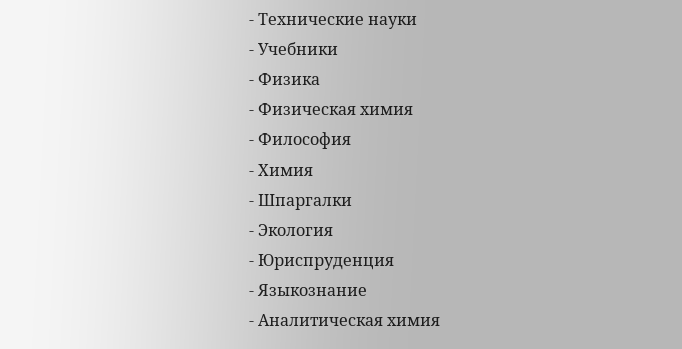- Технические науки
- Учебники
- Физика
- Физическая химия
- Философия
- Химия
- Шпаргалки
- Экология
- Юриспруденция
- Языкознание
- Аналитическая химия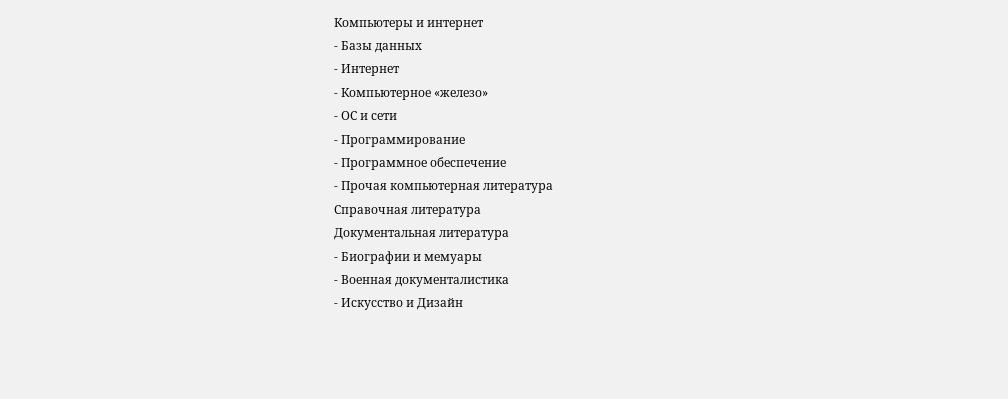Компьютеры и интернет
- Базы данных
- Интернет
- Компьютерное «железо»
- ОС и сети
- Программирование
- Программное обеспечение
- Прочая компьютерная литература
Справочная литература
Документальная литература
- Биографии и мемуары
- Военная документалистика
- Искусство и Дизайн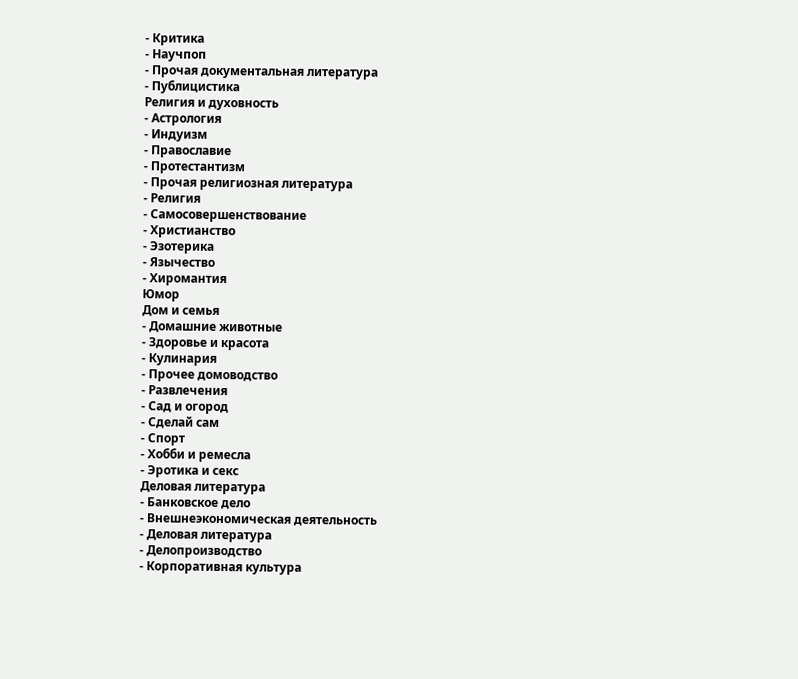- Критика
- Научпоп
- Прочая документальная литература
- Публицистика
Религия и духовность
- Астрология
- Индуизм
- Православие
- Протестантизм
- Прочая религиозная литература
- Религия
- Самосовершенствование
- Христианство
- Эзотерика
- Язычество
- Хиромантия
Юмор
Дом и семья
- Домашние животные
- Здоровье и красота
- Кулинария
- Прочее домоводство
- Развлечения
- Сад и огород
- Сделай сам
- Спорт
- Хобби и ремесла
- Эротика и секс
Деловая литература
- Банковское дело
- Внешнеэкономическая деятельность
- Деловая литература
- Делопроизводство
- Корпоративная культура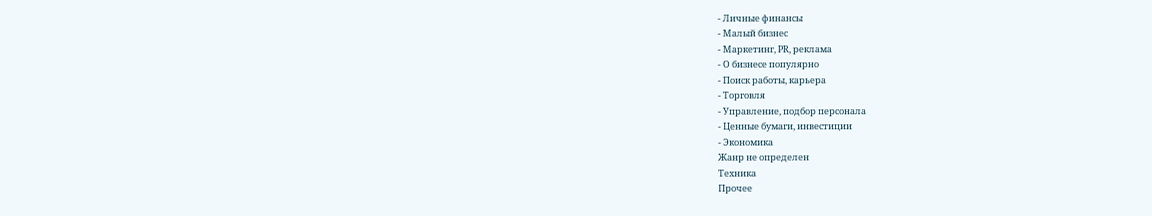- Личные финансы
- Малый бизнес
- Маркетинг, PR, реклама
- О бизнесе популярно
- Поиск работы, карьера
- Торговля
- Управление, подбор персонала
- Ценные бумаги, инвестиции
- Экономика
Жанр не определен
Техника
Прочее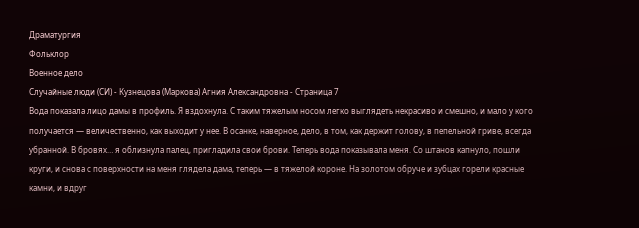Драматургия
Фольклор
Военное дело
Случайные люди (СИ) - Кузнецова (Маркова) Агния Александровна - Страница 7
Вода показала лицо дамы в профиль. Я вздохнула. С таким тяжелым носом легко выглядеть некрасиво и смешно, и мало у кого получается — величественно, как выходит у нее. В осанке, наверное, дело, в том, как держит голову, в пепельной гриве, всегда убранной. В бровях… я облизнула палец, пригладила свои брови. Теперь вода показывала меня. Со штанов капнуло, пошли круги, и снова с поверхности на меня глядела дама, теперь — в тяжелой короне. На золотом обруче и зубцах горели красные камни, и вдруг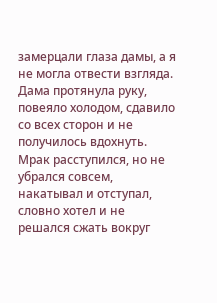замерцали глаза дамы, а я не могла отвести взгляда. Дама протянула руку, повеяло холодом, сдавило со всех сторон и не получилось вдохнуть.
Мрак расступился, но не убрался совсем, накатывал и отступал, словно хотел и не решался сжать вокруг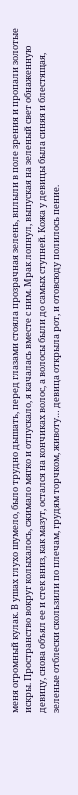меня огромный кулак. В ушах глухо шумело, было трудно дышать, перед глазами стояла прозрачная зелень, вплыли в поле зрения и пропали золотые искры. Пространство вокруг колыхалось, сжимало мягко и отпускало, я качалась вместе с ним. Мрак лопнул, выпуская на зеленый свет обнаженную девицу, снова объял ее и стек вниз, как мазут, остался на кончиках волос, а волосы были до самых ступней. Кожа у девицы была синяя и блестящая, зеленые отблески скользили по плечам, грудям торчком, животу… девица открыла рот, и отовсюду полилось пение.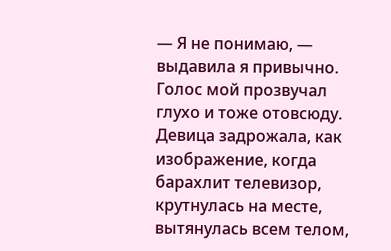— Я не понимаю, — выдавила я привычно. Голос мой прозвучал глухо и тоже отовсюду.
Девица задрожала, как изображение, когда барахлит телевизор, крутнулась на месте, вытянулась всем телом,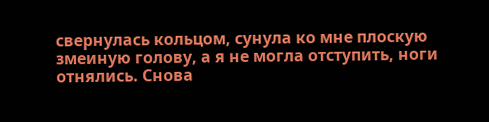свернулась кольцом, сунула ко мне плоскую змеиную голову, а я не могла отступить, ноги отнялись. Снова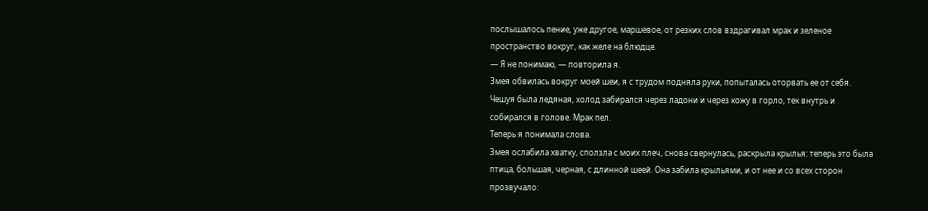послышалось пение, уже другое, маршевое, от резких слов вздрагивал мрак и зеленое пространство вокруг, как желе на блюдце.
— Я не понимаю, — повторила я.
Змея обвилась вокруг моей шеи, я с трудом подняла руки, попыталась оторвать ее от себя. Чешуя была ледяная, холод забирался через ладони и через кожу в горло, тек внутрь и собирался в голове. Мрак пел.
Теперь я понимала слова.
Змея ослабила хватку, сползла с моих плеч, снова свернулась, раскрыла крылья: теперь это была птица, большая, черная, с длинной шеей. Она забила крыльями, и от нее и со всех сторон прозвучало: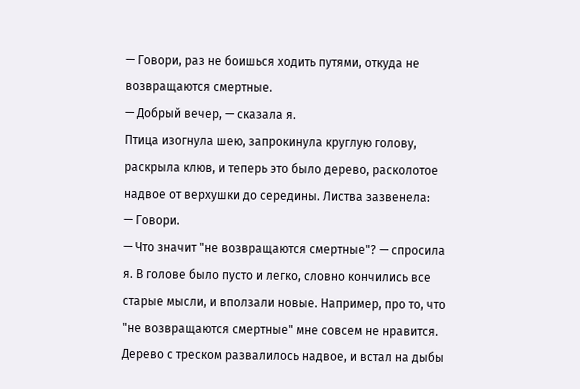— Говори, раз не боишься ходить путями, откуда не возвращаются смертные.
— Добрый вечер, — сказала я.
Птица изогнула шею, запрокинула круглую голову, раскрыла клюв, и теперь это было дерево, расколотое надвое от верхушки до середины. Листва зазвенела:
— Говори.
— Что значит "не возвращаются смертные"? — спросила я. В голове было пусто и легко, словно кончились все старые мысли, и вползали новые. Например, про то, что "не возвращаются смертные" мне совсем не нравится.
Дерево с треском развалилось надвое, и встал на дыбы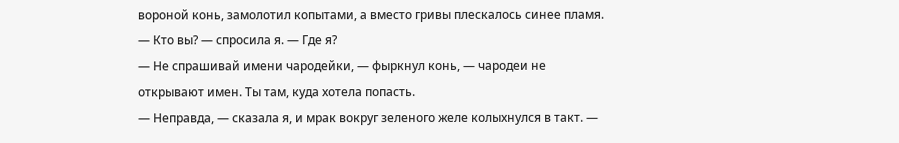вороной конь, замолотил копытами, а вместо гривы плескалось синее пламя.
— Кто вы? — спросила я. — Где я?
— Не спрашивай имени чародейки, — фыркнул конь, — чародеи не открывают имен. Ты там, куда хотела попасть.
— Неправда, — сказала я, и мрак вокруг зеленого желе колыхнулся в такт. —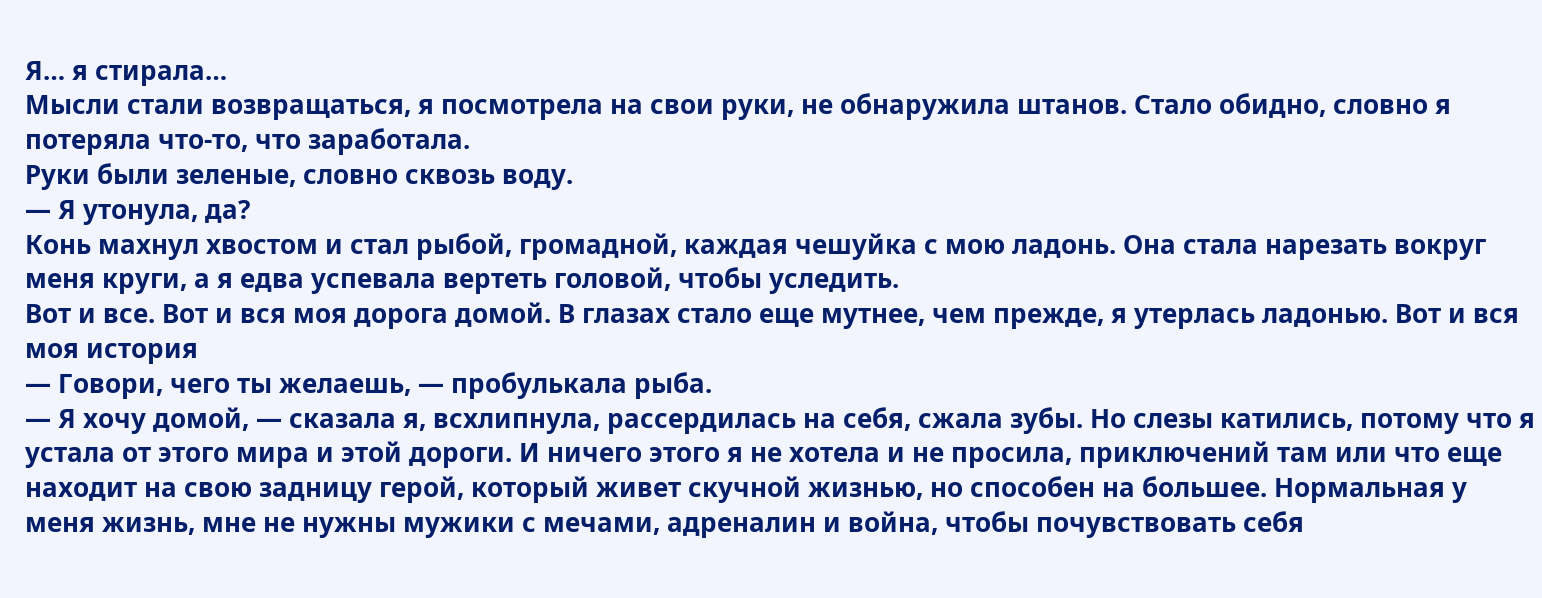Я… я стирала…
Мысли стали возвращаться, я посмотрела на свои руки, не обнаружила штанов. Стало обидно, словно я потеряла что-то, что заработала.
Руки были зеленые, словно сквозь воду.
— Я утонула, да?
Конь махнул хвостом и стал рыбой, громадной, каждая чешуйка с мою ладонь. Она стала нарезать вокруг меня круги, а я едва успевала вертеть головой, чтобы уследить.
Вот и все. Вот и вся моя дорога домой. В глазах стало еще мутнее, чем прежде, я утерлась ладонью. Вот и вся моя история
— Говори, чего ты желаешь, — пробулькала рыба.
— Я хочу домой, — сказала я, всхлипнула, рассердилась на себя, сжала зубы. Но слезы катились, потому что я устала от этого мира и этой дороги. И ничего этого я не хотела и не просила, приключений там или что еще находит на свою задницу герой, который живет скучной жизнью, но способен на большее. Нормальная у меня жизнь, мне не нужны мужики с мечами, адреналин и война, чтобы почувствовать себя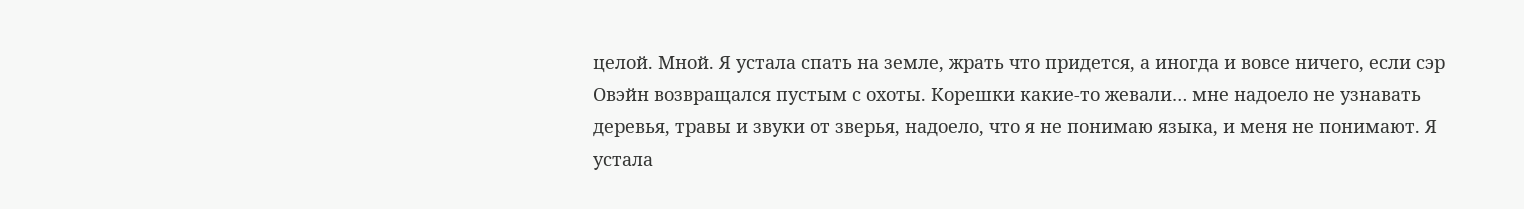целой. Мной. Я устала спать на земле, жрать что придется, а иногда и вовсе ничего, если сэр Овэйн возвращался пустым с охоты. Корешки какие-то жевали… мне надоело не узнавать деревья, травы и звуки от зверья, надоело, что я не понимаю языка, и меня не понимают. Я устала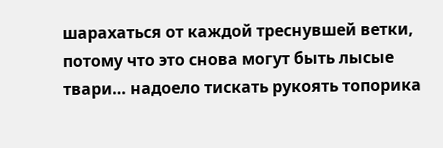шарахаться от каждой треснувшей ветки, потому что это снова могут быть лысые твари… надоело тискать рукоять топорика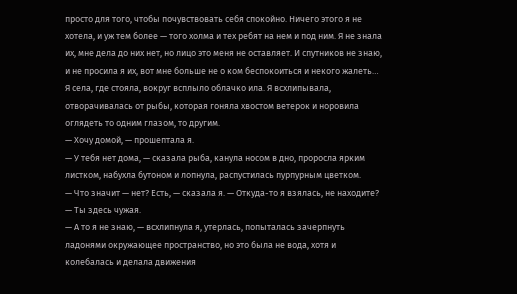просто для того, чтобы почувствовать себя спокойно. Ничего этого я не хотела, и уж тем более — того холма и тех ребят на нем и под ним. Я не знала их, мне дела до них нет, но лицо это меня не оставляет. И спутников не знаю, и не просила я их, вот мне больше не о ком беспокоиться и некого жалеть…
Я села, где стояла, вокруг всплыло облачко ила. Я всхлипывала, отворачивалась от рыбы, которая гоняла хвостом ветерок и норовила оглядеть то одним глазом, то другим.
— Хочу домой, — прошептала я.
— У тебя нет дома, — сказала рыба, канула носом в дно, проросла ярким листком, набухла бутоном и лопнула, распустилась пурпурным цветком.
— Что значит — нет? Есть, — сказала я. — Откуда-то я взялась, не находите?
— Ты здесь чужая.
— А то я не знаю, — всхлипнула я, утерлась, попыталась зачерпнуть ладонями окружающее пространство, но это была не вода, хотя и колебалась и делала движения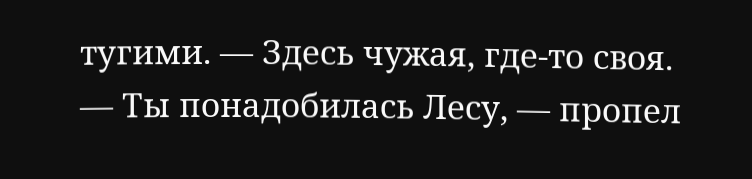тугими. — Здесь чужая, где-то своя.
— Ты понадобилась Лесу, — пропел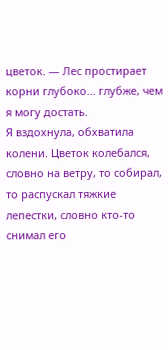цветок. — Лес простирает корни глубоко… глубже, чем я могу достать.
Я вздохнула, обхватила колени. Цветок колебался, словно на ветру, то собирал, то распускал тяжкие лепестки, словно кто-то снимал его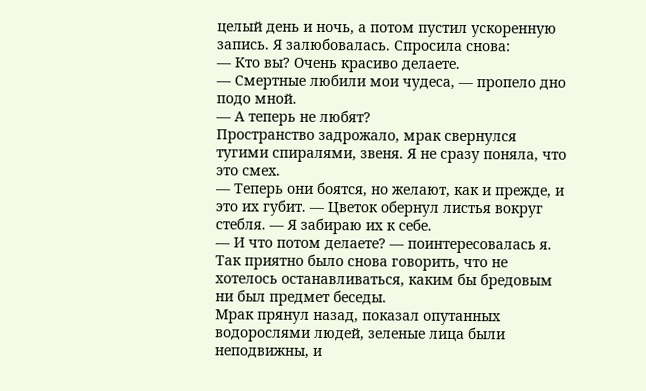целый день и ночь, а потом пустил ускоренную запись. Я залюбовалась. Спросила снова:
— Кто вы? Очень красиво делаете.
— Смертные любили мои чудеса, — пропело дно подо мной.
— А теперь не любят?
Пространство задрожало, мрак свернулся тугими спиралями, звеня. Я не сразу поняла, что это смех.
— Теперь они боятся, но желают, как и прежде, и это их губит. — Цветок обернул листья вокруг стебля. — Я забираю их к себе.
— И что потом делаете? — поинтересовалась я. Так приятно было снова говорить, что не хотелось останавливаться, каким бы бредовым ни был предмет беседы.
Мрак прянул назад, показал опутанных водорослями людей, зеленые лица были неподвижны, и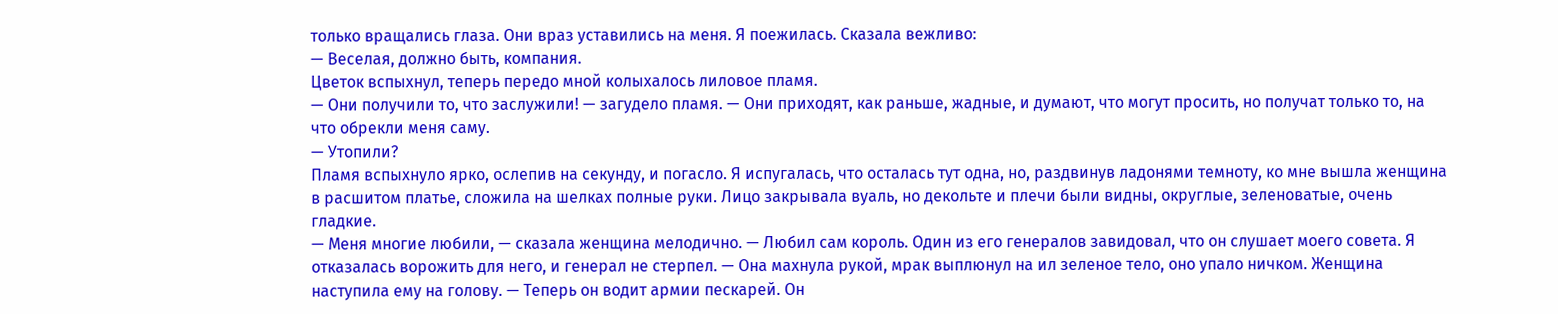только вращались глаза. Они враз уставились на меня. Я поежилась. Сказала вежливо:
— Веселая, должно быть, компания.
Цветок вспыхнул, теперь передо мной колыхалось лиловое пламя.
— Они получили то, что заслужили! — загудело пламя. — Они приходят, как раньше, жадные, и думают, что могут просить, но получат только то, на что обрекли меня саму.
— Утопили?
Пламя вспыхнуло ярко, ослепив на секунду, и погасло. Я испугалась, что осталась тут одна, но, раздвинув ладонями темноту, ко мне вышла женщина в расшитом платье, сложила на шелках полные руки. Лицо закрывала вуаль, но декольте и плечи были видны, округлые, зеленоватые, очень гладкие.
— Меня многие любили, — сказала женщина мелодично. — Любил сам король. Один из его генералов завидовал, что он слушает моего совета. Я отказалась ворожить для него, и генерал не стерпел. — Она махнула рукой, мрак выплюнул на ил зеленое тело, оно упало ничком. Женщина наступила ему на голову. — Теперь он водит армии пескарей. Он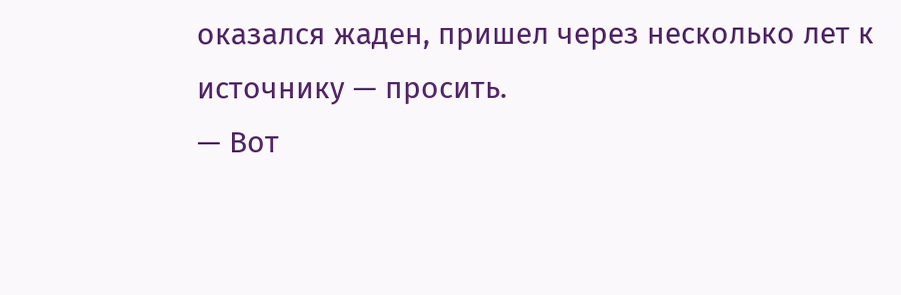оказался жаден, пришел через несколько лет к источнику — просить.
— Вот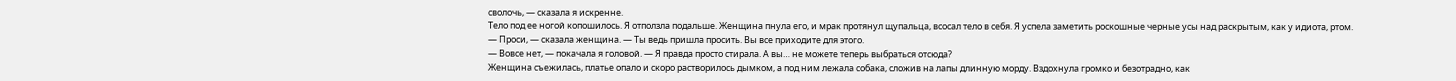сволочь, — сказала я искренне.
Тело под ее ногой копошилось. Я отползла подальше. Женщина пнула его, и мрак протянул щупальца, всосал тело в себя. Я успела заметить роскошные черные усы над раскрытым, как у идиота, ртом.
— Проси, — сказала женщина. — Ты ведь пришла просить. Вы все приходите для этого.
— Вовсе нет, — покачала я головой. — Я правда просто стирала. А вы… не можете теперь выбраться отсюда?
Женщина съежилась, платье опало и скоро растворилось дымком, а под ним лежала собака, сложив на лапы длинную морду. Вздохнула громко и безотрадно, как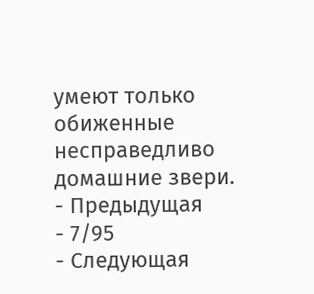умеют только обиженные несправедливо домашние звери.
- Предыдущая
- 7/95
- Следующая